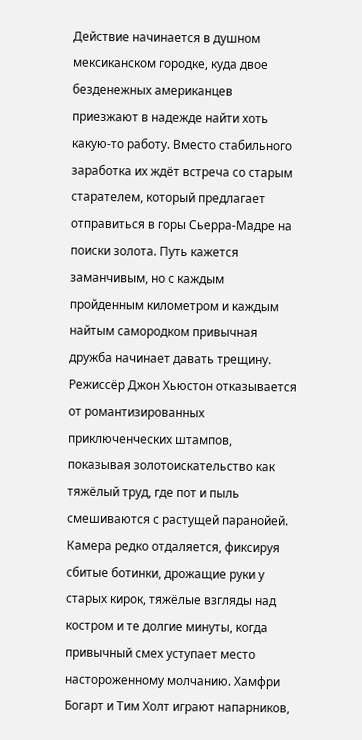Действие начинается в душном мексиканском городке, куда двое безденежных американцев приезжают в надежде найти хоть какую-то работу. Вместо стабильного заработка их ждёт встреча со старым старателем, который предлагает отправиться в горы Сьерра-Мадре на поиски золота. Путь кажется заманчивым, но с каждым пройденным километром и каждым найтым самородком привычная дружба начинает давать трещину. Режиссёр Джон Хьюстон отказывается от романтизированных приключенческих штампов, показывая золотоискательство как тяжёлый труд, где пот и пыль смешиваются с растущей паранойей. Камера редко отдаляется, фиксируя сбитые ботинки, дрожащие руки у старых кирок, тяжёлые взгляды над костром и те долгие минуты, когда привычный смех уступает место настороженному молчанию. Хамфри Богарт и Тим Холт играют напарников,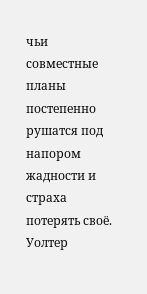чьи совместные планы постепенно рушатся под напором жадности и страха потерять своё. Уолтер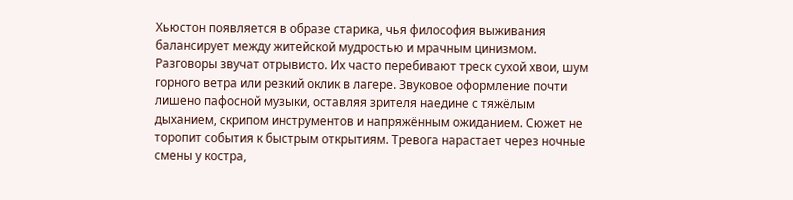Хьюстон появляется в образе старика, чья философия выживания балансирует между житейской мудростью и мрачным цинизмом. Разговоры звучат отрывисто. Их часто перебивают треск сухой хвои, шум горного ветра или резкий оклик в лагере. Звуковое оформление почти лишено пафосной музыки, оставляя зрителя наедине с тяжёлым дыханием, скрипом инструментов и напряжённым ожиданием. Сюжет не торопит события к быстрым открытиям. Тревога нарастает через ночные смены у костра,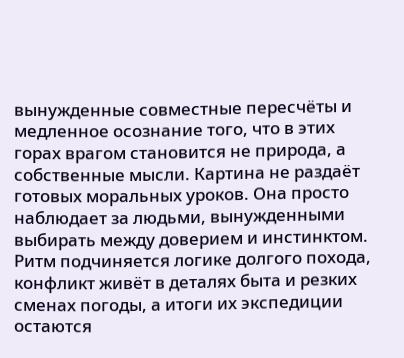вынужденные совместные пересчёты и медленное осознание того, что в этих горах врагом становится не природа, а собственные мысли. Картина не раздаёт готовых моральных уроков. Она просто наблюдает за людьми, вынужденными выбирать между доверием и инстинктом. Ритм подчиняется логике долгого похода, конфликт живёт в деталях быта и резких сменах погоды, а итоги их экспедиции остаются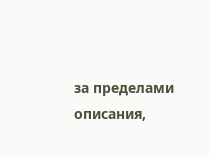за пределами описания,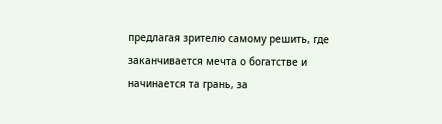предлагая зрителю самому решить, где заканчивается мечта о богатстве и начинается та грань, за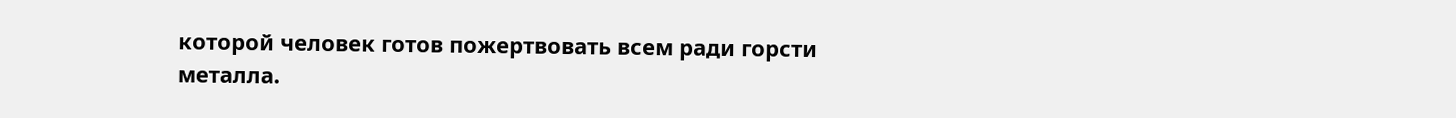которой человек готов пожертвовать всем ради горсти металла.